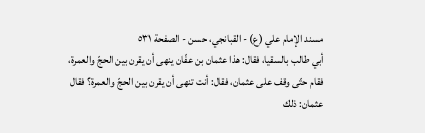مسند الإمام علي (ع) - القبانجي، حسن - الصفحة ٥٣١
أبي طالب بالسقيا، فقال: هذا عثمان بن عفّان ينهى أن يقرن بين الحجّ والعمرة، فقام حتّى وقف على عثمان، فقال: أنت تنهى أن يقرن بين الحجّ والعمرة؟ فقال عثمان: ذلك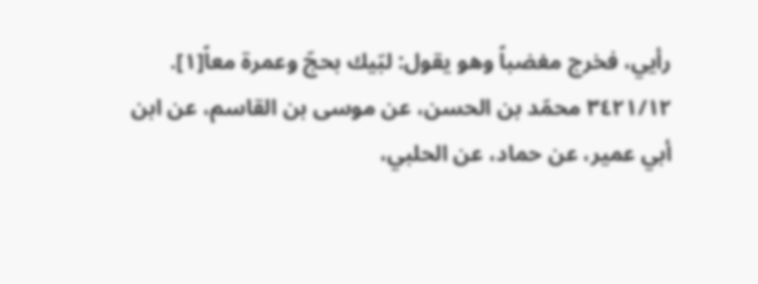رأيي، فخرج مغضباً وهو يقول: لبّيك بحجّ وعمرة معاً[١].
٣٤٢١/١٢ محمّد بن الحسن، عن موسى بن القاسم، عن ابن أبي عمير، عن حماد، عن الحلبي،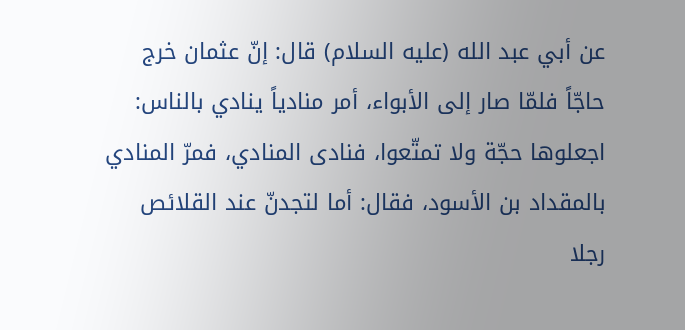عن أبي عبد الله (عليه السلام) قال: إنّ عثمان خرج حاجّاً فلمّا صار إلى الأبواء، أمر منادياً ينادي بالناس: اجعلوها حجّة ولا تمتّعوا، فنادى المنادي، فمرّ المنادي بالمقداد بن الأسود، فقال: أما لتجدنّ عند القلائص رجلا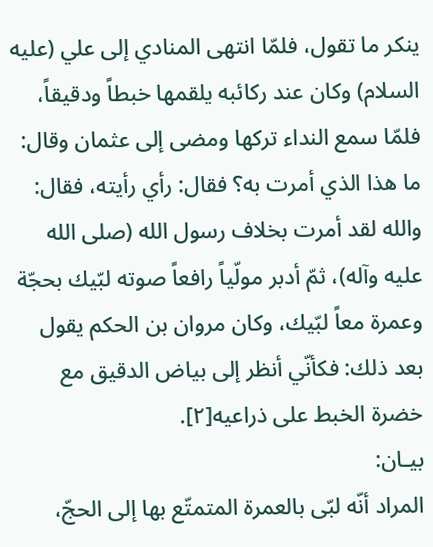ينكر ما تقول، فلمّا انتهى المنادي إلى علي (عليه السلام) وكان عند ركائبه يلقمها خبطاً ودقيقاً، فلمّا سمع النداء تركها ومضى إلى عثمان وقال: ما هذا الذي أمرت به؟ فقال: رأي رأيته، فقال: والله لقد أمرت بخلاف رسول الله (صلى الله عليه وآله)، ثمّ أدبر مولّياً رافعاً صوته لبّيك بحجّة وعمرة معاً لبّيك، وكان مروان بن الحكم يقول بعد ذلك: فكأنّي أنظر إلى بياض الدقيق مع خضرة الخبط على ذراعيه[٢].
بيـان:
المراد أنّه لبّى بالعمرة المتمتّع بها إلى الحجّ،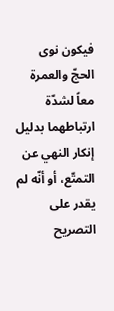فيكون نوى الحجّ والعمرة معاً لشدّة ارتباطهما بدليل إنكار النهي عن التمتّع، أو أنّه لم يقدر على التصريح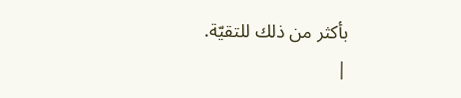بأكثر من ذلك للتقيّة.
|